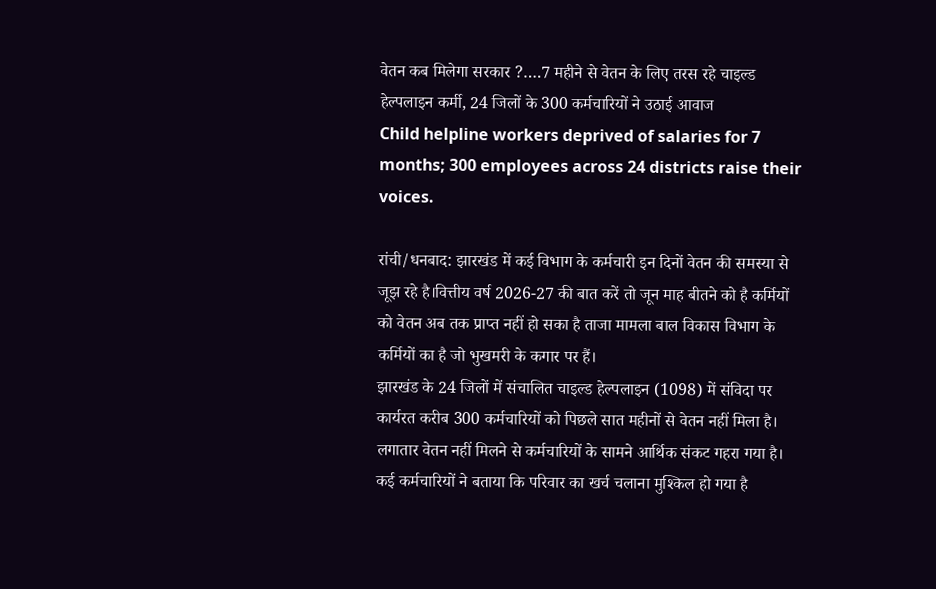वेतन कब मिलेगा सरकार ?….7 महीने से वेतन के लिए तरस रहे चाइल्ड हेल्पलाइन कर्मी, 24 जिलों के 300 कर्मचारियों ने उठाई आवाज
Child helpline workers deprived of salaries for 7 months; 300 employees across 24 districts raise their voices.

रांची/धनबाद: झारखंड में कई विभाग के कर्मचारी इन दिनों वेतन की समस्या से जूझ रहे है।वित्तीय वर्ष 2026-27 की बात करें तो जून माह बीतने को है कर्मियों को वेतन अब तक प्राप्त नहीं हो सका है ताजा मामला बाल विकास विभाग के कर्मियों का है जो भुखमरी के कगार पर हैं।
झारखंड के 24 जिलों में संचालित चाइल्ड हेल्पलाइन (1098) में संविदा पर कार्यरत करीब 300 कर्मचारियों को पिछले सात महीनों से वेतन नहीं मिला है। लगातार वेतन नहीं मिलने से कर्मचारियों के सामने आर्थिक संकट गहरा गया है। कई कर्मचारियों ने बताया कि परिवार का खर्च चलाना मुश्किल हो गया है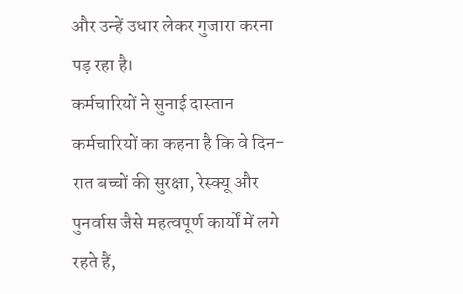और उन्हें उधार लेकर गुजारा करना पड़ रहा है।
कर्मचारियों ने सुनाई दास्तान
कर्मचारियों का कहना है कि वे दिन-रात बच्चों की सुरक्षा, रेस्क्यू और पुनर्वास जैसे महत्वपूर्ण कार्यों में लगे रहते हैं,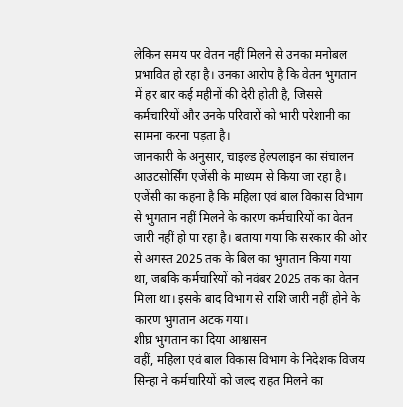लेकिन समय पर वेतन नहीं मिलने से उनका मनोबल प्रभावित हो रहा है। उनका आरोप है कि वेतन भुगतान में हर बार कई महीनों की देरी होती है, जिससे कर्मचारियों और उनके परिवारों को भारी परेशानी का सामना करना पड़ता है।
जानकारी के अनुसार, चाइल्ड हेल्पलाइन का संचालन आउटसोर्सिंग एजेंसी के माध्यम से किया जा रहा है। एजेंसी का कहना है कि महिला एवं बाल विकास विभाग से भुगतान नहीं मिलने के कारण कर्मचारियों का वेतन जारी नहीं हो पा रहा है। बताया गया कि सरकार की ओर से अगस्त 2025 तक के बिल का भुगतान किया गया था, जबकि कर्मचारियों को नवंबर 2025 तक का वेतन मिला था। इसके बाद विभाग से राशि जारी नहीं होने के कारण भुगतान अटक गया।
शीघ्र भुगतान का दिया आश्वासन
वहीं, महिला एवं बाल विकास विभाग के निदेशक विजय सिन्हा ने कर्मचारियों को जल्द राहत मिलने का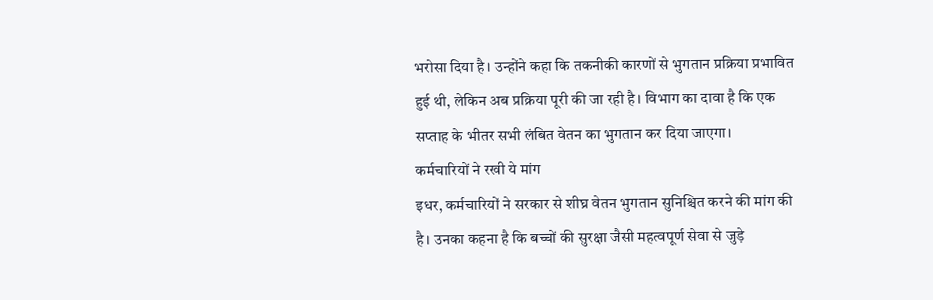भरोसा दिया है। उन्होंने कहा कि तकनीकी कारणों से भुगतान प्रक्रिया प्रभावित हुई थी, लेकिन अब प्रक्रिया पूरी की जा रही है। विभाग का दावा है कि एक सप्ताह के भीतर सभी लंबित वेतन का भुगतान कर दिया जाएगा।
कर्मचारियों ने रखी ये मांग
इधर, कर्मचारियों ने सरकार से शीघ्र वेतन भुगतान सुनिश्चित करने की मांग की है। उनका कहना है कि बच्चों की सुरक्षा जैसी महत्वपूर्ण सेवा से जुड़े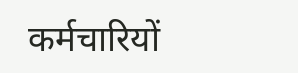कर्मचारियों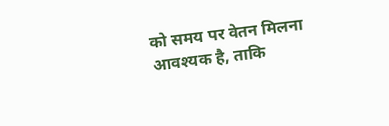को समय पर वेतन मिलना आवश्यक है, ताकि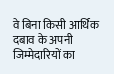वे बिना किसी आर्थिक दबाव के अपनी जिम्मेदारियों का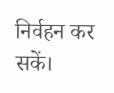निर्वहन कर सकें।